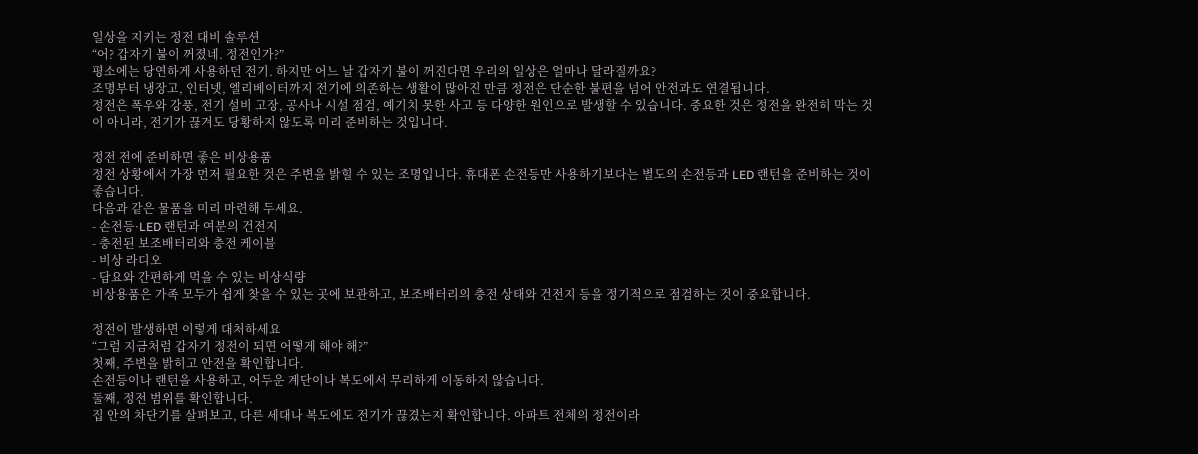일상을 지키는 정전 대비 솔루션
“어? 갑자기 불이 꺼졌네. 정전인가?”
평소에는 당연하게 사용하던 전기. 하지만 어느 날 갑자기 불이 꺼진다면 우리의 일상은 얼마나 달라질까요?
조명부터 냉장고, 인터넷, 엘리베이터까지 전기에 의존하는 생활이 많아진 만큼 정전은 단순한 불편을 넘어 안전과도 연결됩니다.
정전은 폭우와 강풍, 전기 설비 고장, 공사나 시설 점검, 예기치 못한 사고 등 다양한 원인으로 발생할 수 있습니다. 중요한 것은 정전을 완전히 막는 것이 아니라, 전기가 끊겨도 당황하지 않도록 미리 준비하는 것입니다.

정전 전에 준비하면 좋은 비상용품
정전 상황에서 가장 먼저 필요한 것은 주변을 밝힐 수 있는 조명입니다. 휴대폰 손전등만 사용하기보다는 별도의 손전등과 LED 랜턴을 준비하는 것이 좋습니다.
다음과 같은 물품을 미리 마련해 두세요.
- 손전등·LED 랜턴과 여분의 건전지
- 충전된 보조배터리와 충전 케이블
- 비상 라디오
- 담요와 간편하게 먹을 수 있는 비상식량
비상용품은 가족 모두가 쉽게 찾을 수 있는 곳에 보관하고, 보조배터리의 충전 상태와 건전지 등을 정기적으로 점검하는 것이 중요합니다.

정전이 발생하면 이렇게 대처하세요
“그럼 지금처럼 갑자기 정전이 되면 어떻게 해야 해?”
첫째, 주변을 밝히고 안전을 확인합니다.
손전등이나 랜턴을 사용하고, 어두운 계단이나 복도에서 무리하게 이동하지 않습니다.
둘째, 정전 범위를 확인합니다.
집 안의 차단기를 살펴보고, 다른 세대나 복도에도 전기가 끊겼는지 확인합니다. 아파트 전체의 정전이라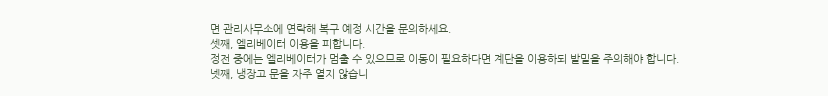면 관리사무소에 연락해 복구 예정 시간을 문의하세요.
셋째, 엘리베이터 이용을 피합니다.
정전 중에는 엘리베이터가 멈출 수 있으므로 이동이 필요하다면 계단을 이용하되 발밑을 주의해야 합니다.
넷째, 냉장고 문을 자주 열지 않습니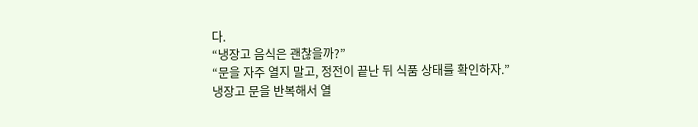다.
“냉장고 음식은 괜찮을까?”
“문을 자주 열지 말고, 정전이 끝난 뒤 식품 상태를 확인하자.”
냉장고 문을 반복해서 열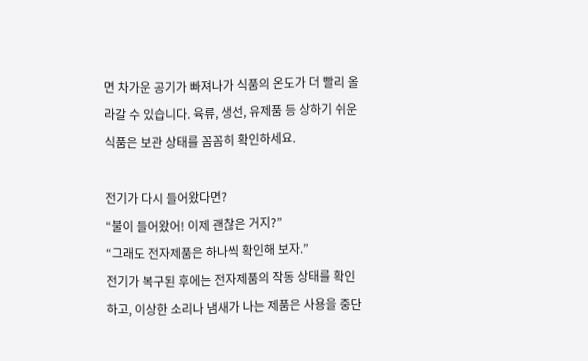면 차가운 공기가 빠져나가 식품의 온도가 더 빨리 올라갈 수 있습니다. 육류, 생선, 유제품 등 상하기 쉬운 식품은 보관 상태를 꼼꼼히 확인하세요.

전기가 다시 들어왔다면?
“불이 들어왔어! 이제 괜찮은 거지?”
“그래도 전자제품은 하나씩 확인해 보자.”
전기가 복구된 후에는 전자제품의 작동 상태를 확인하고, 이상한 소리나 냄새가 나는 제품은 사용을 중단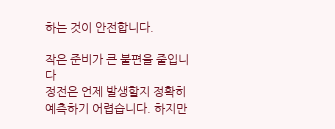하는 것이 안전합니다.

작은 준비가 큰 불편을 줄입니다
정전은 언제 발생할지 정확히 예측하기 어렵습니다. 하지만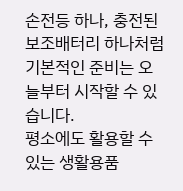손전등 하나, 충전된 보조배터리 하나처럼 기본적인 준비는 오늘부터 시작할 수 있습니다.
평소에도 활용할 수 있는 생활용품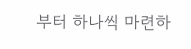부터 하나씩 마련하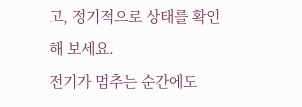고, 정기적으로 상태를 확인해 보세요.
전기가 멈추는 순간에도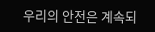우리의 안전은 계속되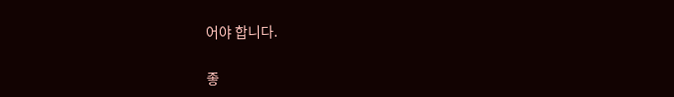어야 합니다.

좋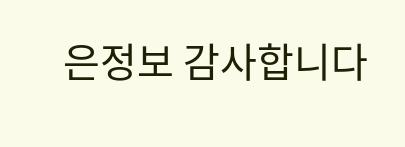은정보 감사합니다